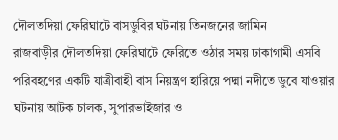দৌলতদিয়া ফেরিঘাটে বাসডুবির ঘটনায় তিনজনের জামিন
রাজবাড়ীর দৌলতদিয়া ফেরিঘাটে ফেরিতে ওঠার সময় ঢাকাগামী এসবি পরিবহণের একটি যাত্রীবাহী বাস নিয়ন্ত্রণ হারিয়ে পদ্মা নদীতে ডুবে যাওয়ার ঘটনায় আটক চালক, সুপারভাইজার ও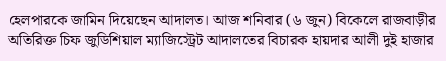হেলপারকে জামিন দিয়েছেন আদালত। আজ শনিবার (৬ জুন) বিকেলে রাজবাড়ীর অতিরিক্ত চিফ জুডিশিয়াল ম্যাজিস্ট্রেট আদালতের বিচারক হায়দার আলী দুই হাজার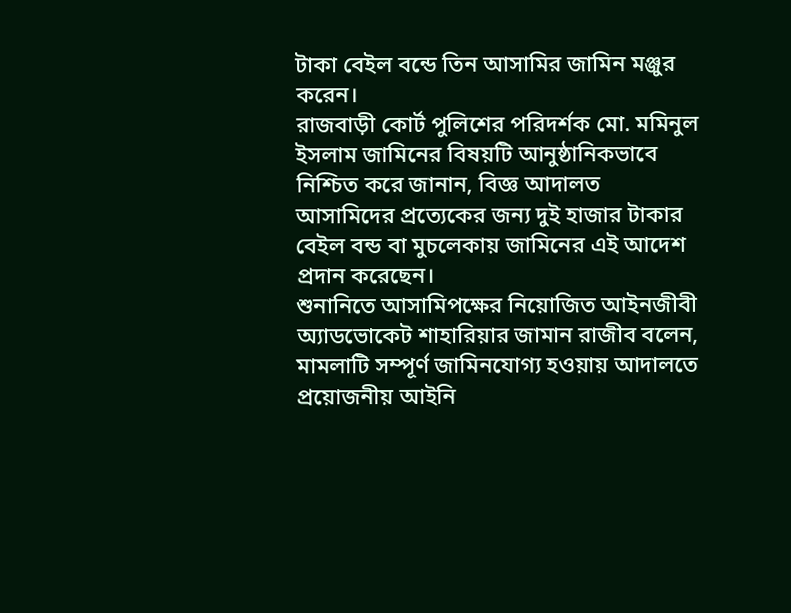টাকা বেইল বন্ডে তিন আসামির জামিন মঞ্জুর করেন।
রাজবাড়ী কোর্ট পুলিশের পরিদর্শক মো. মমিনুল ইসলাম জামিনের বিষয়টি আনুষ্ঠানিকভাবে নিশ্চিত করে জানান, বিজ্ঞ আদালত আসামিদের প্রত্যেকের জন্য দুই হাজার টাকার বেইল বন্ড বা মুচলেকায় জামিনের এই আদেশ প্রদান করেছেন।
শুনানিতে আসামিপক্ষের নিয়োজিত আইনজীবী অ্যাডভোকেট শাহারিয়ার জামান রাজীব বলেন, মামলাটি সম্পূর্ণ জামিনযোগ্য হওয়ায় আদালতে প্রয়োজনীয় আইনি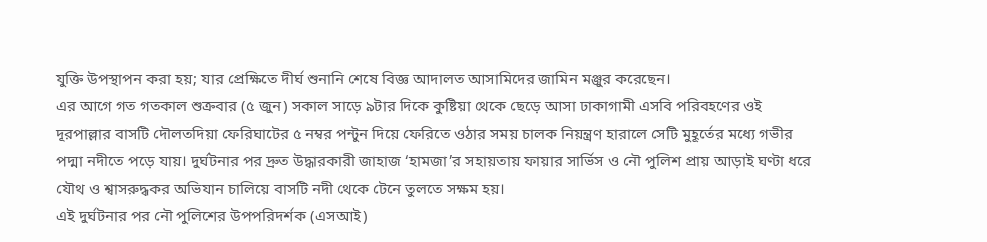যুক্তি উপস্থাপন করা হয়; যার প্রেক্ষিতে দীর্ঘ শুনানি শেষে বিজ্ঞ আদালত আসামিদের জামিন মঞ্জুর করেছেন।
এর আগে গত গতকাল শুক্রবার (৫ জুন) সকাল সাড়ে ৯টার দিকে কুষ্টিয়া থেকে ছেড়ে আসা ঢাকাগামী এসবি পরিবহণের ওই দূরপাল্লার বাসটি দৌলতদিয়া ফেরিঘাটের ৫ নম্বর পন্টুন দিয়ে ফেরিতে ওঠার সময় চালক নিয়ন্ত্রণ হারালে সেটি মুহূর্তের মধ্যে গভীর পদ্মা নদীতে পড়ে যায়। দুর্ঘটনার পর দ্রুত উদ্ধারকারী জাহাজ ‘হামজা’র সহায়তায় ফায়ার সার্ভিস ও নৌ পুলিশ প্রায় আড়াই ঘণ্টা ধরে যৌথ ও শ্বাসরুদ্ধকর অভিযান চালিয়ে বাসটি নদী থেকে টেনে তুলতে সক্ষম হয়।
এই দুর্ঘটনার পর নৌ পুলিশের উপপরিদর্শক (এসআই)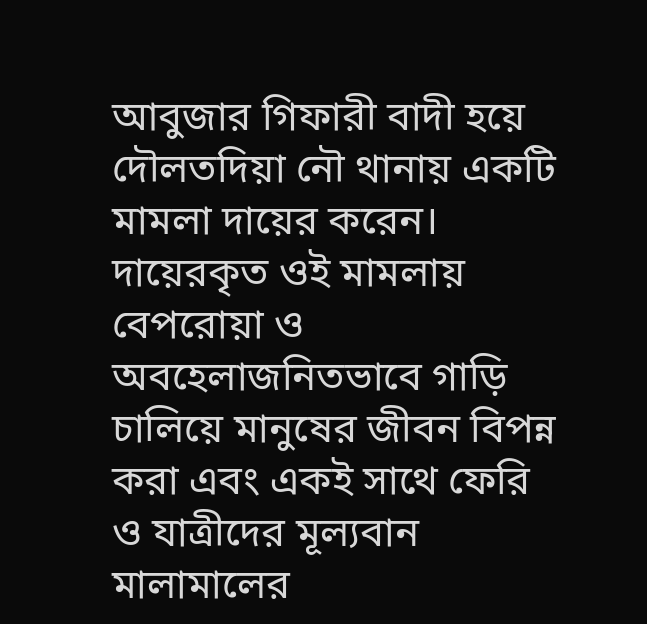আবুজার গিফারী বাদী হয়ে দৌলতদিয়া নৌ থানায় একটি মামলা দায়ের করেন। দায়েরকৃত ওই মামলায় বেপরোয়া ও অবহেলাজনিতভাবে গাড়ি চালিয়ে মানুষের জীবন বিপন্ন করা এবং একই সাথে ফেরি ও যাত্রীদের মূল্যবান মালামালের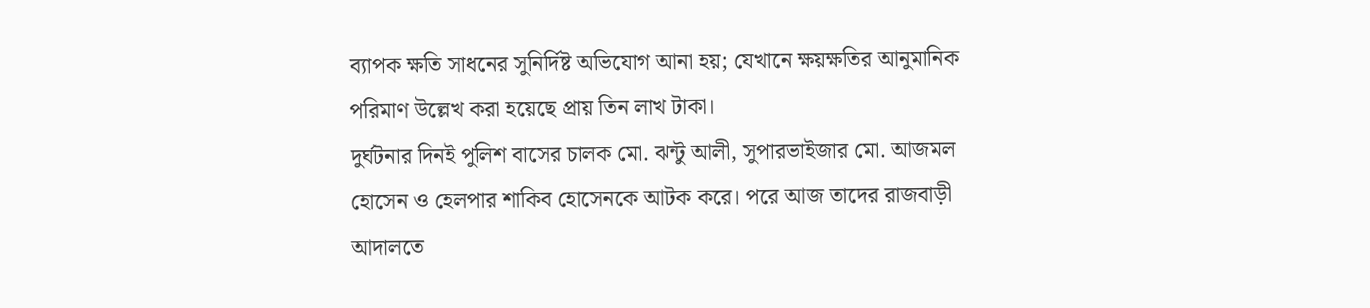ব্যাপক ক্ষতি সাধনের সুনির্দিষ্ট অভিযোগ আনা হয়; যেখানে ক্ষয়ক্ষতির আনুমানিক পরিমাণ উল্লেখ করা হয়েছে প্রায় তিন লাখ টাকা।
দুর্ঘটনার দিনই পুলিশ বাসের চালক মো. ঝন্টু আলী, সুপারভাইজার মো. আজমল হোসেন ও হেলপার শাকিব হোসেনকে আটক করে। পরে আজ তাদের রাজবাড়ী আদালতে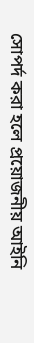সোপর্দ করা হলে প্রয়োজনীয় আইনি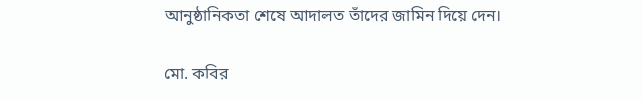আনুষ্ঠানিকতা শেষে আদালত তাঁদের জামিন দিয়ে দেন।

মো. কবির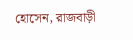হোসেন, রাজবাড়ী